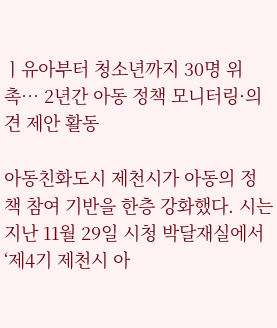ㅣ유아부터 청소년까지 30명 위촉… 2년간 아동 정책 모니터링·의견 제안 활동

아동친화도시 제천시가 아동의 정책 참여 기반을 한층 강화했다. 시는 지난 11월 29일 시청 박달재실에서 ‘제4기 제천시 아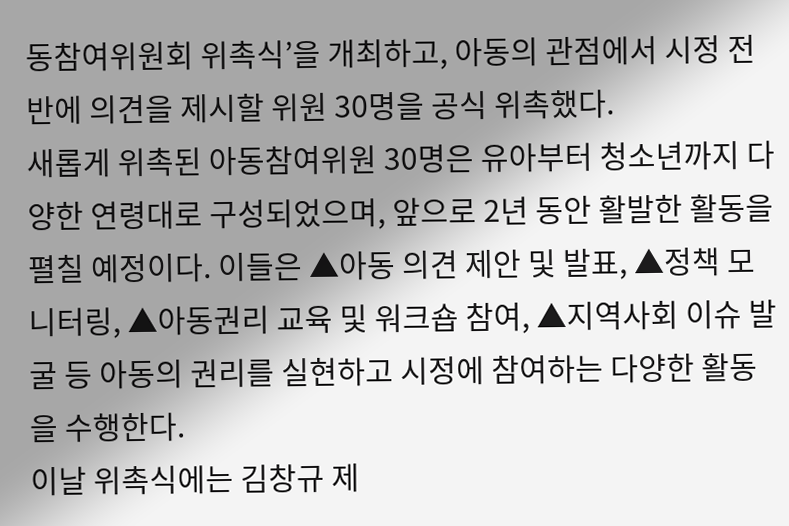동참여위원회 위촉식’을 개최하고, 아동의 관점에서 시정 전반에 의견을 제시할 위원 30명을 공식 위촉했다.
새롭게 위촉된 아동참여위원 30명은 유아부터 청소년까지 다양한 연령대로 구성되었으며, 앞으로 2년 동안 활발한 활동을 펼칠 예정이다. 이들은 ▲아동 의견 제안 및 발표, ▲정책 모니터링, ▲아동권리 교육 및 워크숍 참여, ▲지역사회 이슈 발굴 등 아동의 권리를 실현하고 시정에 참여하는 다양한 활동을 수행한다.
이날 위촉식에는 김창규 제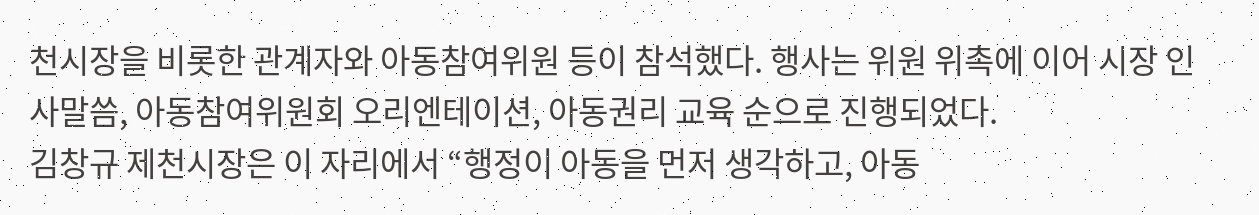천시장을 비롯한 관계자와 아동참여위원 등이 참석했다. 행사는 위원 위촉에 이어 시장 인사말씀, 아동참여위원회 오리엔테이션, 아동권리 교육 순으로 진행되었다.
김창규 제천시장은 이 자리에서 “행정이 아동을 먼저 생각하고, 아동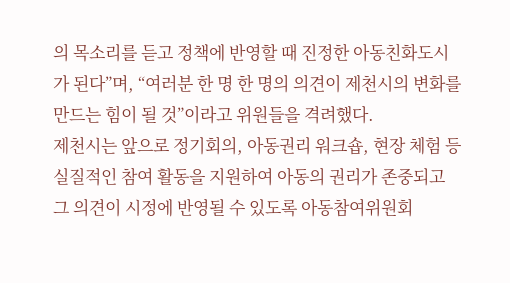의 목소리를 듣고 정책에 반영할 때 진정한 아동친화도시가 된다”며, “여러분 한 명 한 명의 의견이 제천시의 변화를 만드는 힘이 될 것”이라고 위원들을 격려했다.
제천시는 앞으로 정기회의, 아동권리 워크숍, 현장 체험 등 실질적인 참여 활동을 지원하여 아동의 권리가 존중되고 그 의견이 시정에 반영될 수 있도록 아동참여위원회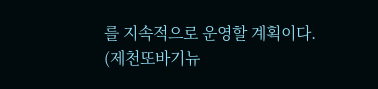를 지속적으로 운영할 계획이다.
(제천또바기뉴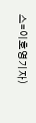스=이호영기자)